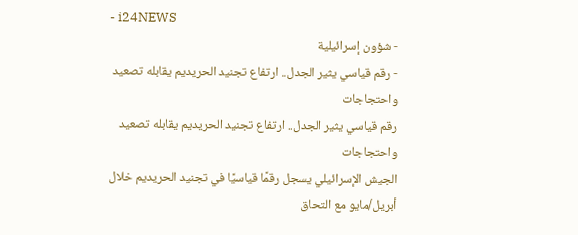- i24NEWS
- شؤون إسرائيلية
- رقم قياسي يثير الجدل.. ارتفاع تجنيد الحريديم يقابله تصعيد واحتجاجات
رقم قياسي يثير الجدل.. ارتفاع تجنيد الحريديم يقابله تصعيد واحتجاجات
الجيش الإسرائيلي يسجل رقمًا قياسيًا في تجنيد الحريديم خلال أبريل/مايو مع التحاق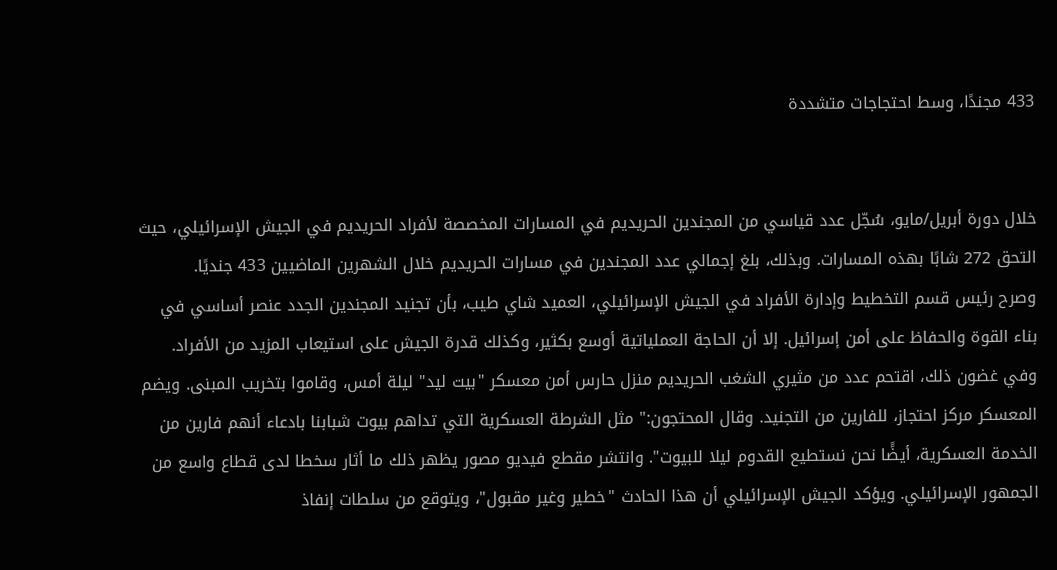433 مجندًا، وسط احتجاجات متشددة


خلال دورة أبريل/مايو، سُجّل عدد قياسي من المجندين الحريديم في المسارات المخصصة لأفراد الحريديم في الجيش الإسرائيلي، حيث التحق 272 شابًا بهذه المسارات. وبذلك، بلغ إجمالي عدد المجندين في مسارات الحريديم خلال الشهرين الماضيين 433 جنديًا.
وصرح رئيس قسم التخطيط وإدارة الأفراد في الجيش الإسرائيلي، العميد شاي طيب، بأن تجنيد المجندين الجدد عنصر أساسي في بناء القوة والحفاظ على أمن إسرائيل. إلا أن الحاجة العملياتية أوسع بكثير، وكذلك قدرة الجيش على استيعاب المزيد من الأفراد.
وفي غضون ذلك، اقتحم عدد من مثيري الشغب الحريديم منزل حارس أمن معسكر "بيت ليد" ليلة أمس، وقاموا بتخريب المبنى. ويضم المعسكر مركز احتجاز، للفارين من التجنيد. وقال المحتجون:" مثل الشرطة العسكرية التي تداهم بيوت شبابنا بادعاء أنهم فارين من الخدمة العسكرية، أيضًَا نحن نستطيع القدوم ليلا للبيوت". وانتشر مقطع فيديو مصور يظهر ذلك ما أثار سخطا لدى قطاع واسع من الجمهور الإسرائيلي. ويؤكد الجيش الإسرائيلي أن هذا الحادث "خطير وغير مقبول"، ويتوقع من سلطات إنفاذ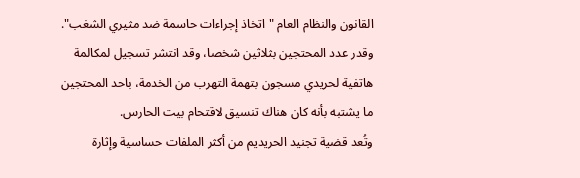القانون والنظام العام "اتخاذ إجراءات حاسمة ضد مثيري الشغب". وقدر عدد المحتجين بثلاثين شخصا، وقد انتشر تسجيل لمكالمة هاتفية لحريدي مسجون بتهمة التهرب من الخدمة، باحد المحتجين ما يشتبه بأنه كان هناك تنسيق لاقتحام بيت الحارس.
وتُعد قضية تجنيد الحريديم من أكثر الملفات حساسية وإثارة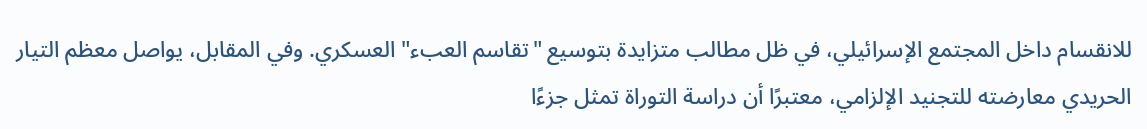للانقسام داخل المجتمع الإسرائيلي، في ظل مطالب متزايدة بتوسيع "تقاسم العبء" العسكري. وفي المقابل، يواصل معظم التيار الحريدي معارضته للتجنيد الإلزامي، معتبرًا أن دراسة التوراة تمثل جزءًا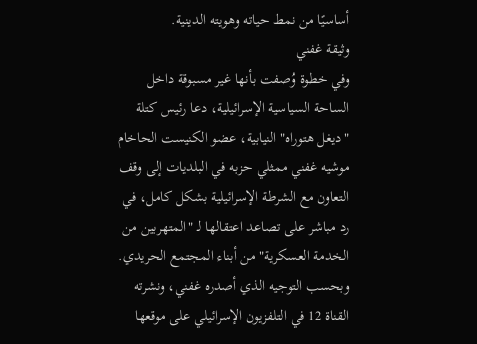أساسيًا من نمط حياته وهويته الدينية.
وثيقة غفني
وفي خطوة وُصفت بأنها غير مسبوقة داخل الساحة السياسية الإسرائيلية، دعا رئيس كتلة "ديغل هتوراه" النيابية، عضو الكنيست الحاخام موشيه غفني ممثلي حزبه في البلديات إلى وقف التعاون مع الشرطة الإسرائيلية بشكل كامل، في رد مباشر على تصاعد اعتقالها لـ "المتهربين من الخدمة العسكرية" من أبناء المجتمع الحريدي.
وبحسب التوجيه الذي أصدره غفني، ونشرته القناة 12 في التلفزيون الإسرائيلي على موقعها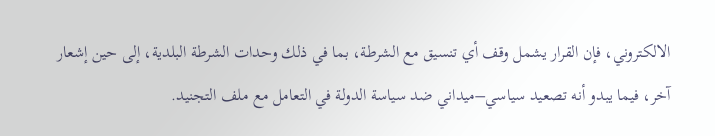الالكتروني، فإن القرار يشمل وقف أي تنسيق مع الشرطة، بما في ذلك وحدات الشرطة البلدية، إلى حين إشعار آخر، فيما يبدو أنه تصعيد سياسي–ميداني ضد سياسة الدولة في التعامل مع ملف التجنيد.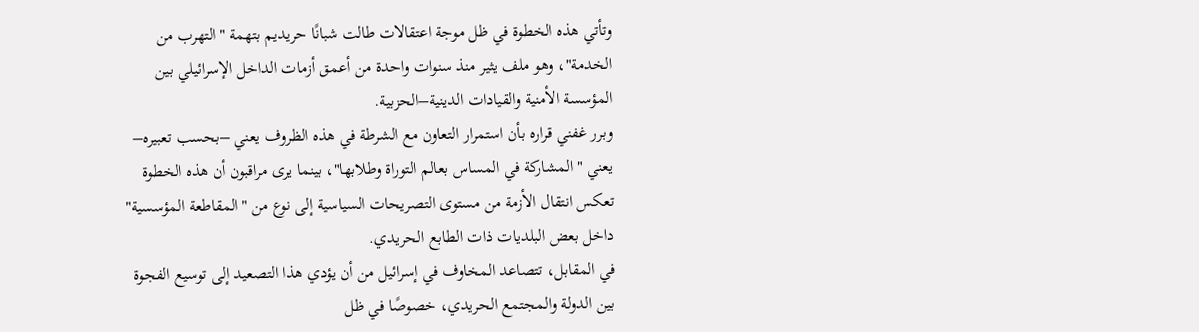وتأتي هذه الخطوة في ظل موجة اعتقالات طالت شبانًا حريديم بتهمة "التهرب من الخدمة"، وهو ملف يثير منذ سنوات واحدة من أعمق أزمات الداخل الإسرائيلي بين المؤسسة الأمنية والقيادات الدينية–الحزبية.
وبرر غفني قراره بأن استمرار التعاون مع الشرطة في هذه الظروف يعني –بحسب تعبيره– يعني "المشاركة في المساس بعالم التوراة وطلابها"، بينما يرى مراقبون أن هذه الخطوة تعكس انتقال الأزمة من مستوى التصريحات السياسية إلى نوع من "المقاطعة المؤسسية" داخل بعض البلديات ذات الطابع الحريدي.
في المقابل، تتصاعد المخاوف في إسرائيل من أن يؤدي هذا التصعيد إلى توسيع الفجوة بين الدولة والمجتمع الحريدي، خصوصًا في ظل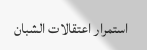استمرار اعتقالات الشبان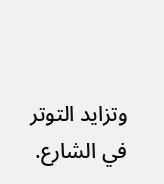وتزايد التوتر في الشارع.